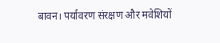बावन। पर्यावरण संरक्षण और मवेशियों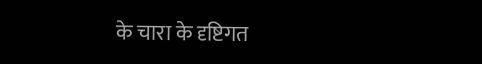के चारा के दृष्टिगत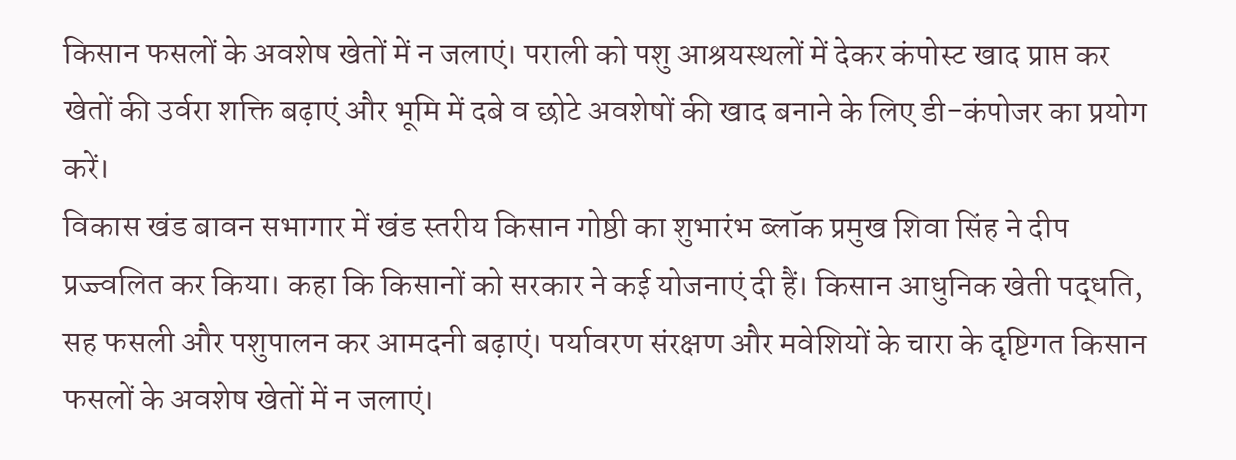किसान फसलों के अवशेष खेतों में न जलाएं। पराली को पशु आश्रयस्थलों में देकर कंपोस्ट खाद प्राप्त कर खेतों की उर्वरा शक्ति बढ़ाएं और भूमि में दबे व छोटे अवशेषों की खाद बनाने के लिए डी-कंपोजर का प्रयोग करें।
विकास खंड बावन सभागार में खंड स्तरीय किसान गोष्ठी का शुभारंभ ब्लॉक प्रमुख शिवा सिंह ने दीप प्रज्ज्वलित कर किया। कहा कि किसानों को सरकार ने कई योजनाएं दी हैं। किसान आधुनिक खेती पद्धति, सह फसली और पशुपालन कर आमदनी बढ़ाएं। पर्यावरण संरक्षण और मवेशियों के चारा के दृष्टिगत किसान फसलों के अवशेष खेतों में न जलाएं।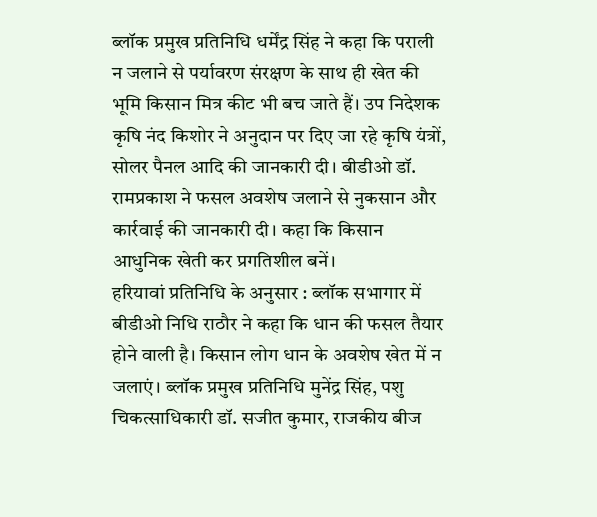ब्लॉक प्रमुख प्रतिनिधि धर्मेंद्र सिंह ने कहा कि पराली न जलाने से पर्यावरण संरक्षण के साथ ही खेत की भूमि किसान मित्र कीट भी बच जाते हैं। उप निदेशक कृषि नंद किशोर ने अनुदान पर दिए जा रहे कृषि यंत्रों, सोलर पैनल आदि की जानकारी दी। बीडीओ डॉ. रामप्रकाश ने फसल अवशेष जलाने से नुकसान और कार्रवाई की जानकारी दी। कहा कि किसान आधुनिक खेती कर प्रगतिशील बनें।
हरियावां प्रतिनिधि के अनुसार : ब्लॉक सभागार में बीडीओ निधि राठौर ने कहा कि धान की फसल तैयार होने वाली है। किसान लोग धान के अवशेष खेत में न जलाएं। ब्लॉक प्रमुख प्रतिनिधि मुनेंद्र सिंह, पशु चिकत्साधिकारी डॉ. सजीत कुमार, राजकीय बीज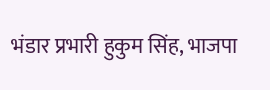भंडार प्रभारी हुकुम सिंह, भाजपा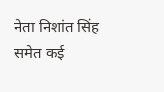नेता निशांत सिंह समेत कई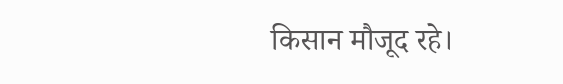किसान मौजूद रहे।